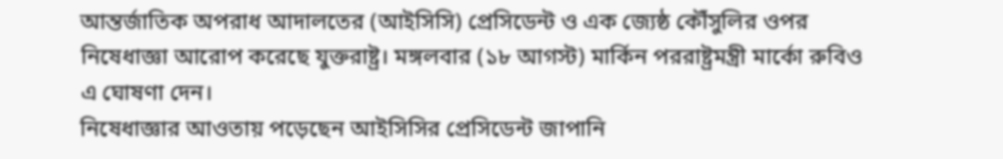আন্তর্জাতিক অপরাধ আদালতের (আইসিসি) প্রেসিডেন্ট ও এক জ্যেষ্ঠ কৌঁসুলির ওপর নিষেধাজ্ঞা আরোপ করেছে যুক্তরাষ্ট্র। মঙ্গলবার (১৮ আগস্ট) মার্কিন পররাষ্ট্রমন্ত্রী মার্কো রুবিও এ ঘোষণা দেন।
নিষেধাজ্ঞার আওতায় পড়েছেন আইসিসির প্রেসিডেন্ট জাপানি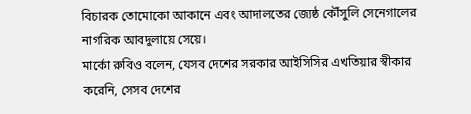বিচারক তোমোকো আকানে এবং আদালতের জ্যেষ্ঠ কৌঁসুলি সেনেগালের নাগরিক আবদুলায়ে সেয়ে।
মার্কো রুবিও বলেন, যেসব দেশের সরকার আইসিসির এখতিয়ার স্বীকার করেনি, সেসব দেশের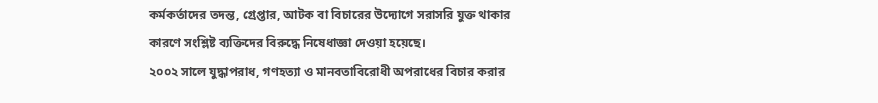কর্মকর্তাদের তদন্ত, গ্রেপ্তার, আটক বা বিচারের উদ্যোগে সরাসরি যুক্ত থাকার কারণে সংশ্লিষ্ট ব্যক্তিদের বিরুদ্ধে নিষেধাজ্ঞা দেওয়া হয়েছে।
২০০২ সালে যুদ্ধাপরাধ, গণহত্যা ও মানবতাবিরোধী অপরাধের বিচার করার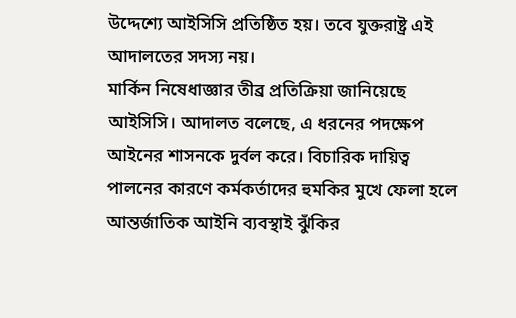উদ্দেশ্যে আইসিসি প্রতিষ্ঠিত হয়। তবে যুক্তরাষ্ট্র এই আদালতের সদস্য নয়।
মার্কিন নিষেধাজ্ঞার তীব্র প্রতিক্রিয়া জানিয়েছে আইসিসি। আদালত বলেছে, এ ধরনের পদক্ষেপ আইনের শাসনকে দুর্বল করে। বিচারিক দায়িত্ব পালনের কারণে কর্মকর্তাদের হুমকির মুখে ফেলা হলে আন্তর্জাতিক আইনি ব্যবস্থাই ঝুঁকির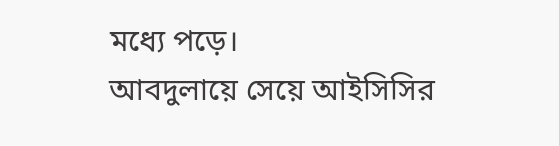মধ্যে পড়ে।
আবদুলায়ে সেয়ে আইসিসির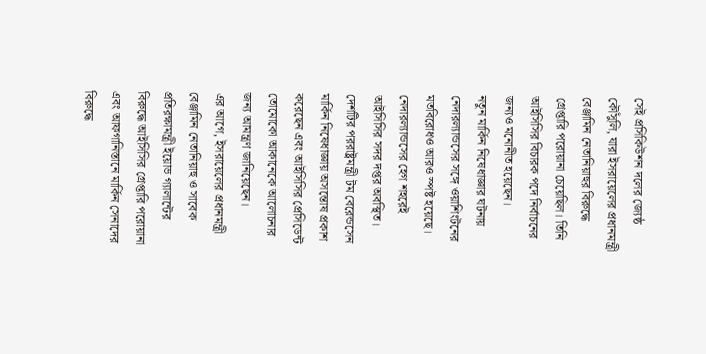সেই প্রসিকিউশন দলের জ্যেষ্ঠ কৌঁসুলি, যারা ইসরায়েলের প্রধানমন্ত্রী বেঞ্জামিন নেতানিয়াহুর বিরুদ্ধে গ্রেপ্তারি পরোয়ানা চেয়েছিল। তিনি আইসিসির বিচারক পদে নির্বাচনের জন্যও মনোনীত হয়েছেন।
নতুন মার্কিন নিষেধাজ্ঞার ঘটনায় নেদারল্যান্ডসের সঙ্গে ওয়াশিংটনের মতবিরোধও আরও স্পষ্ট হয়েছে। নেদারল্যান্ডসের হেগ শহরেই আইসিসির সদর দপ্তর অবস্থিত।
দেশটির পররাষ্ট্রমন্ত্রী টম বেরেন্ডসেন মার্কিন নিষেধাজ্ঞায় অসন্তোষ প্রকাশ করেছেন এবং আইসিসির প্রেসিডেন্ট তোমোকো আকানেকে আলোচনার জন্য আমন্ত্রণ জানিয়েছেন।
এর আগে, ইসরায়েলের প্রধানমন্ত্রী বেঞ্জামিন নেতানিয়াহু ও সাবেক প্রতিরক্ষামন্ত্রী ইয়োভ গ্যালান্টের বিরুদ্ধে আইসিসির গ্রেপ্তারি পরোয়ানা এবং আফগানিস্তানে মার্কিন সেনাদের বিরুদ্ধে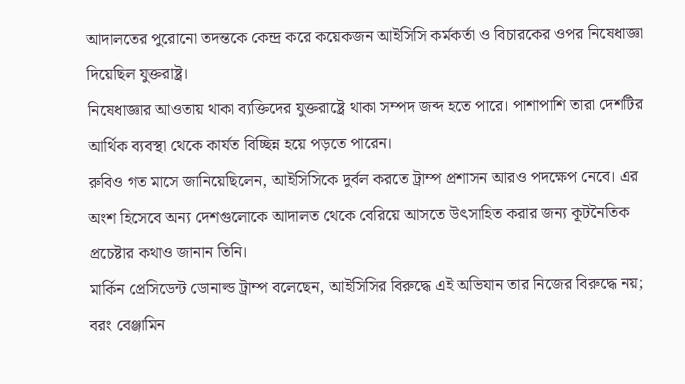আদালতের পুরোনো তদন্তকে কেন্দ্র করে কয়েকজন আইসিসি কর্মকর্তা ও বিচারকের ওপর নিষেধাজ্ঞা দিয়েছিল যুক্তরাষ্ট্র।
নিষেধাজ্ঞার আওতায় থাকা ব্যক্তিদের যুক্তরাষ্ট্রে থাকা সম্পদ জব্দ হতে পারে। পাশাপাশি তারা দেশটির আর্থিক ব্যবস্থা থেকে কার্যত বিচ্ছিন্ন হয়ে পড়তে পারেন।
রুবিও গত মাসে জানিয়েছিলেন, আইসিসিকে দুর্বল করতে ট্রাম্প প্রশাসন আরও পদক্ষেপ নেবে। এর অংশ হিসেবে অন্য দেশগুলোকে আদালত থেকে বেরিয়ে আসতে উৎসাহিত করার জন্য কূটনৈতিক প্রচেষ্টার কথাও জানান তিনি।
মার্কিন প্রেসিডেন্ট ডোনাল্ড ট্রাম্প বলেছেন, আইসিসির বিরুদ্ধে এই অভিযান তার নিজের বিরুদ্ধে নয়; বরং বেঞ্জামিন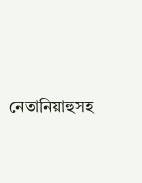নেতানিয়াহুসহ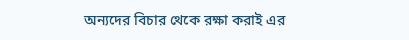অন্যদের বিচার থেকে রক্ষা করাই এর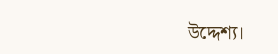উদ্দেশ্য।